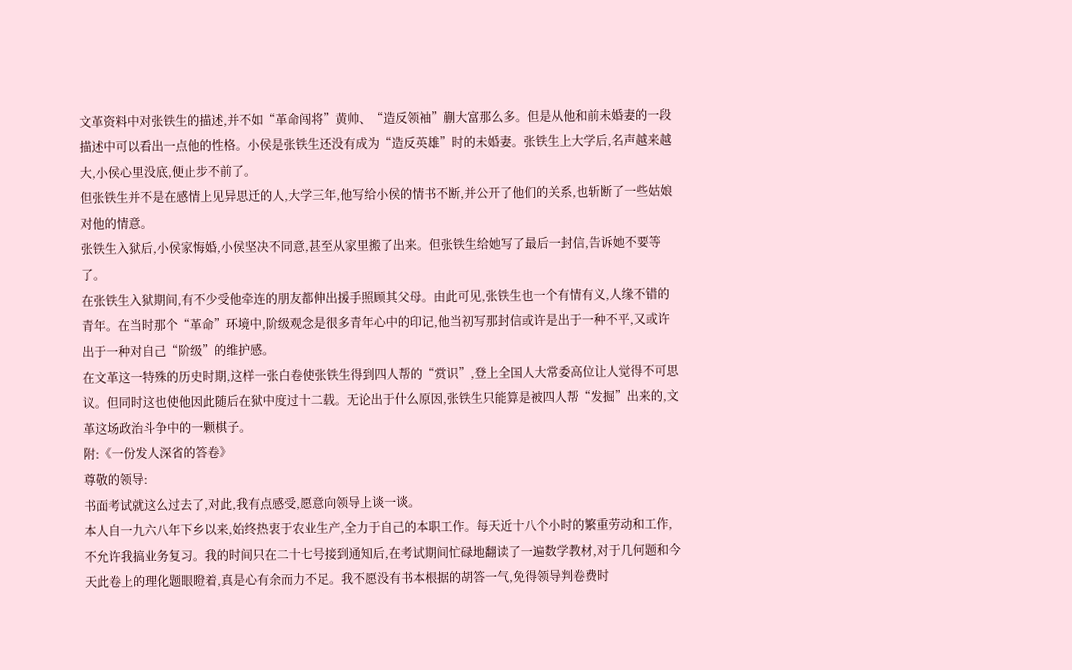文革资料中对张铁生的描述,并不如“革命闯将”黄帅、“造反领袖”蒯大富那么多。但是从他和前未婚妻的一段描述中可以看出一点他的性格。小侯是张铁生还没有成为“造反英雄”时的未婚妻。张铁生上大学后,名声越来越大,小侯心里没底,便止步不前了。
但张铁生并不是在感情上见异思迁的人,大学三年,他写给小侯的情书不断,并公开了他们的关系,也斩断了一些姑娘对他的情意。
张铁生入狱后,小侯家悔婚,小侯坚决不同意,甚至从家里搬了出来。但张铁生给她写了最后一封信,告诉她不要等了。
在张铁生入狱期间,有不少受他牵连的朋友都伸出援手照顾其父母。由此可见,张铁生也一个有情有义,人缘不错的青年。在当时那个“革命”环境中,阶级观念是很多青年心中的印记,他当初写那封信或许是出于一种不平,又或许出于一种对自己“阶级”的维护感。
在文革这一特殊的历史时期,这样一张白卷使张铁生得到四人帮的“赏识”,登上全国人大常委高位让人觉得不可思议。但同时这也使他因此随后在狱中度过十二载。无论出于什么原因,张铁生只能算是被四人帮“发掘”出来的,文革这场政治斗争中的一颗棋子。
附:《一份发人深省的答卷》
尊敬的领导:
书面考试就这么过去了,对此,我有点感受,愿意向领导上谈一谈。
本人自一九六八年下乡以来,始终热衷于农业生产,全力于自己的本职工作。每天近十八个小时的繁重劳动和工作,不允许我搞业务复习。我的时间只在二十七号接到通知后,在考试期间忙碌地翻读了一遍数学教材,对于几何题和今天此卷上的理化题眼瞪着,真是心有余而力不足。我不愿没有书本根据的胡答一气,免得领导判卷费时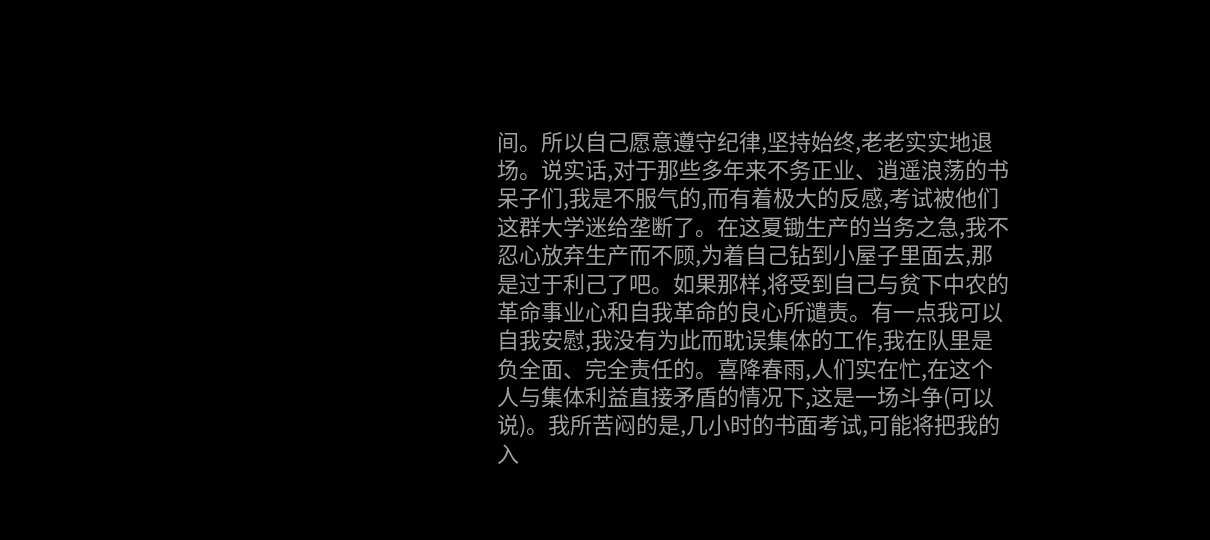间。所以自己愿意遵守纪律,坚持始终,老老实实地退场。说实话,对于那些多年来不务正业、逍遥浪荡的书呆子们,我是不服气的,而有着极大的反感,考试被他们这群大学迷给垄断了。在这夏锄生产的当务之急,我不忍心放弃生产而不顾,为着自己钻到小屋子里面去,那是过于利己了吧。如果那样,将受到自己与贫下中农的革命事业心和自我革命的良心所谴责。有一点我可以自我安慰,我没有为此而耽误集体的工作,我在队里是负全面、完全责任的。喜降春雨,人们实在忙,在这个人与集体利益直接矛盾的情况下,这是一场斗争(可以说)。我所苦闷的是,几小时的书面考试,可能将把我的入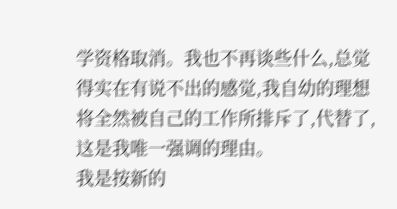学资格取消。我也不再谈些什么,总觉得实在有说不出的感觉,我自幼的理想将全然被自己的工作所排斥了,代替了,这是我唯一强调的理由。
我是按新的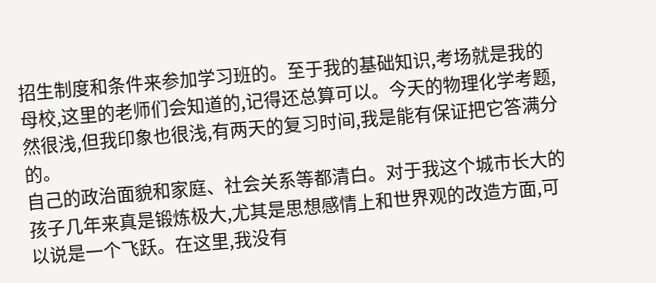招生制度和条件来参加学习班的。至于我的基础知识,考场就是我的母校,这里的老师们会知道的,记得还总算可以。今天的物理化学考题,然很浅,但我印象也很浅,有两天的复习时间,我是能有保证把它答满分的。
自己的政治面貌和家庭、社会关系等都清白。对于我这个城市长大的孩子几年来真是锻炼极大,尤其是思想感情上和世界观的改造方面,可以说是一个飞跃。在这里,我没有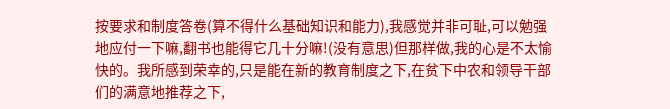按要求和制度答卷(算不得什么基础知识和能力),我感觉并非可耻,可以勉强地应付一下嘛,翻书也能得它几十分嘛!(没有意思)但那样做,我的心是不太愉快的。我所感到荣幸的,只是能在新的教育制度之下,在贫下中农和领导干部们的满意地推荐之下,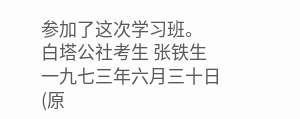参加了这次学习班。
白塔公社考生 张铁生
一九七三年六月三十日
(原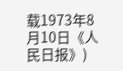载1973年8月10日《人民日报》)